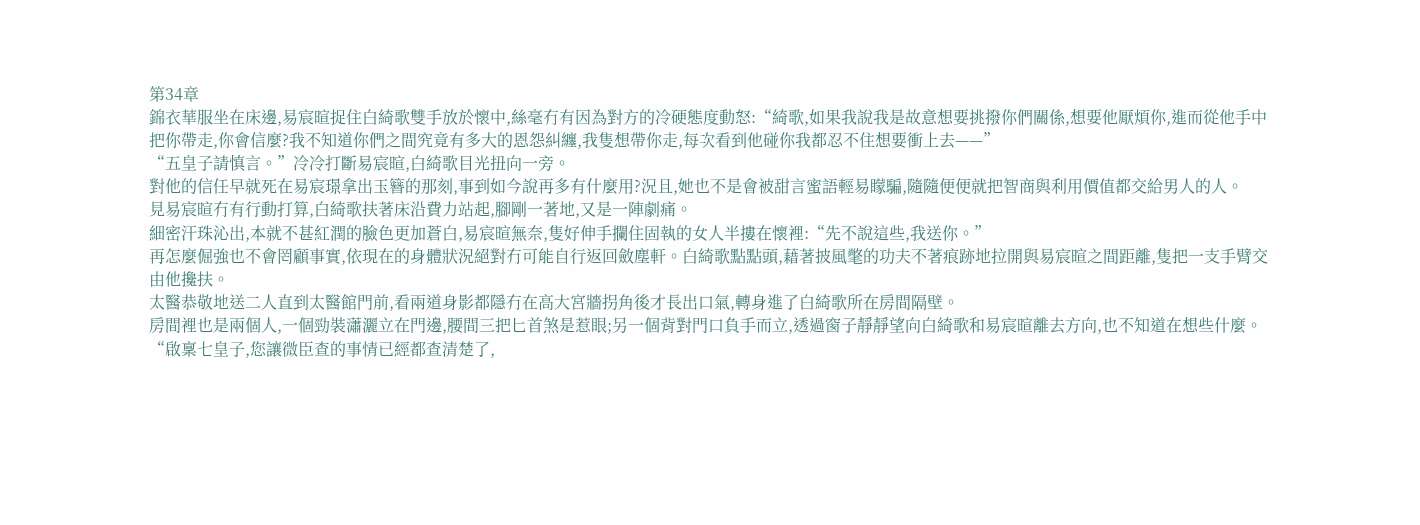第34章
錦衣華服坐在床邊,易宸暄捉住白綺歌雙手放於懷中,絲毫冇有因為對方的冷硬態度動怒:“綺歌,如果我說我是故意想要挑撥你們關係,想要他厭煩你,進而從他手中把你帶走,你會信麼?我不知道你們之間究竟有多大的恩怨糾纏,我隻想帶你走,每次看到他碰你我都忍不住想要衝上去——”
“五皇子請慎言。”冷冷打斷易宸暄,白綺歌目光扭向一旁。
對他的信任早就死在易宸璟拿出玉簪的那刻,事到如今說再多有什麼用?況且,她也不是會被甜言蜜語輕易矇騙,隨隨便便就把智商與利用價值都交給男人的人。
見易宸暄冇有行動打算,白綺歌扶著床沿費力站起,腳剛一著地,又是一陣劇痛。
細密汗珠沁出,本就不甚紅潤的臉色更加蒼白,易宸暄無奈,隻好伸手攔住固執的女人半摟在懷裡:“先不說這些,我送你。”
再怎麼倔強也不會罔顧事實,依現在的身體狀況絕對冇可能自行返回斂塵軒。白綺歌點點頭,藉著披風氅的功夫不著痕跡地拉開與易宸暄之間距離,隻把一支手臂交由他攙扶。
太醫恭敬地送二人直到太醫館門前,看兩道身影都隱冇在高大宮牆拐角後才長出口氣,轉身進了白綺歌所在房間隔壁。
房間裡也是兩個人,一個勁裝瀟灑立在門邊,腰間三把匕首煞是惹眼;另一個背對門口負手而立,透過窗子靜靜望向白綺歌和易宸暄離去方向,也不知道在想些什麼。
“啟稟七皇子,您讓微臣查的事情已經都查清楚了,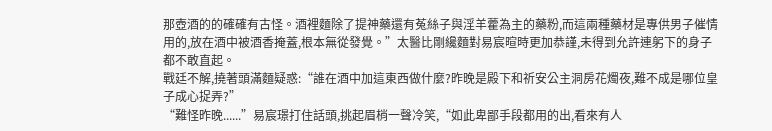那壺酒的的確確有古怪。酒裡麵除了提神藥還有菟絲子與淫羊藿為主的藥粉,而這兩種藥材是專供男子催情用的,放在酒中被酒香掩蓋,根本無從發覺。”太醫比剛纔麵對易宸暄時更加恭謹,未得到允許連躬下的身子都不敢直起。
戰廷不解,撓著頭滿麵疑惑:“誰在酒中加這東西做什麼?昨晚是殿下和祈安公主洞房花燭夜,難不成是哪位皇子成心捉弄?”
“難怪昨晚......”易宸璟打住話頭,挑起眉梢一聲冷笑,“如此卑鄙手段都用的出,看來有人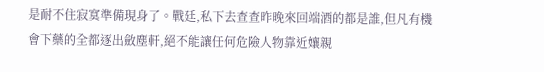是耐不住寂寞準備現身了。戰廷,私下去查查昨晚來回端酒的都是誰,但凡有機會下藥的全都逐出斂塵軒,絕不能讓任何危險人物靠近孃親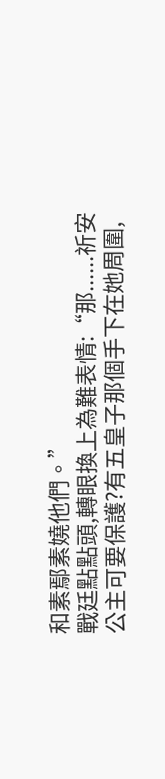和素鄢素嬈他們。”
戰廷點點頭,轉眼換上為難表情:“那......祈安公主可要保護?有五皇子那個手下在她周圍,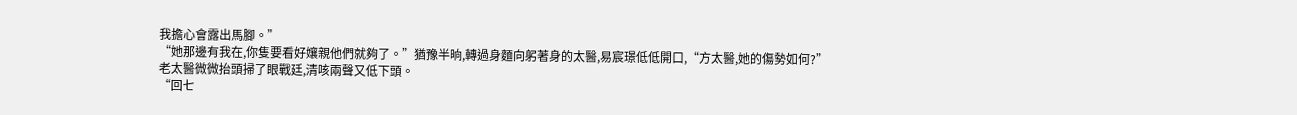我擔心會露出馬腳。”
“她那邊有我在,你隻要看好孃親他們就夠了。”猶豫半晌,轉過身麵向躬著身的太醫,易宸璟低低開口,“方太醫,她的傷勢如何?”
老太醫微微抬頭掃了眼戰廷,清咳兩聲又低下頭。
“回七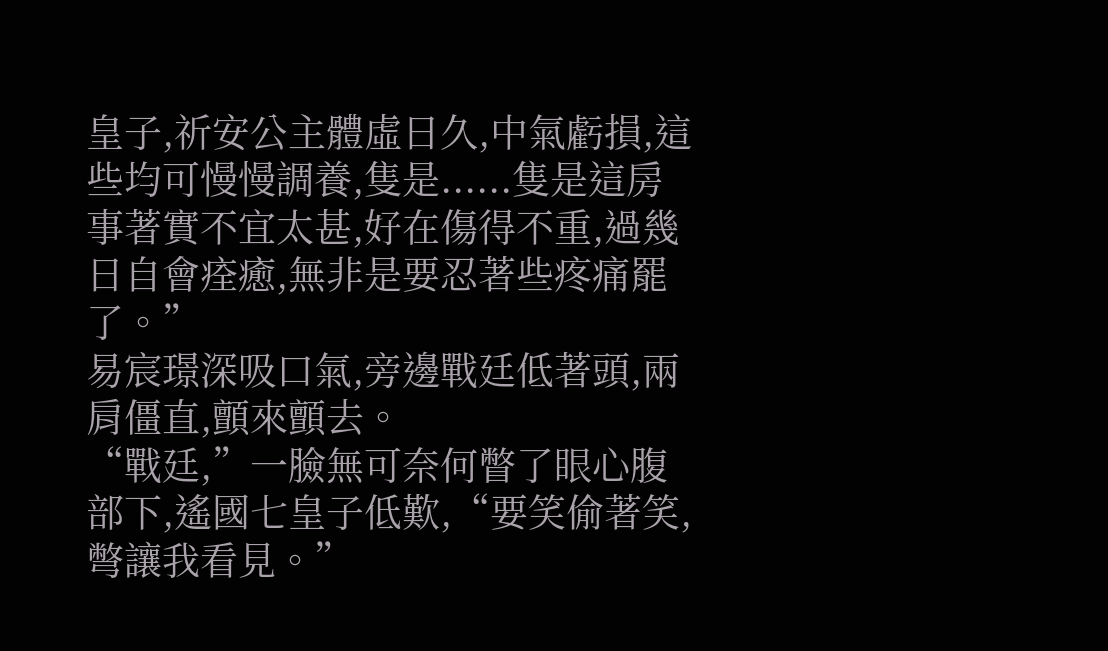皇子,祈安公主體虛日久,中氣虧損,這些均可慢慢調養,隻是......隻是這房事著實不宜太甚,好在傷得不重,過幾日自會痊癒,無非是要忍著些疼痛罷了。”
易宸璟深吸口氣,旁邊戰廷低著頭,兩肩僵直,顫來顫去。
“戰廷,”一臉無可奈何瞥了眼心腹部下,遙國七皇子低歎,“要笑偷著笑,彆讓我看見。”